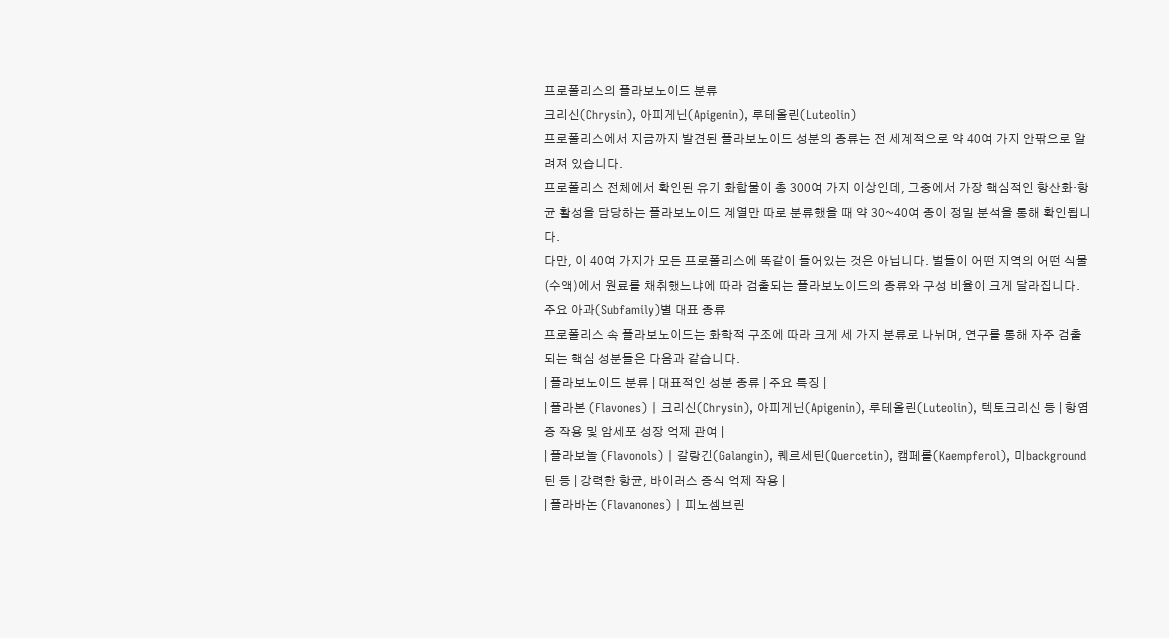프로폴리스의 플라보노이드 분류
크리신(Chrysin), 아피게닌(Apigenin), 루테올린(Luteolin)
프로폴리스에서 지금까지 발견된 플라보노이드 성분의 종류는 전 세계적으로 약 40여 가지 안팎으로 알려져 있습니다.
프로폴리스 전체에서 확인된 유기 화합물이 총 300여 가지 이상인데, 그중에서 가장 핵심적인 항산화·항균 활성을 담당하는 플라보노이드 계열만 따로 분류했을 때 약 30~40여 종이 정밀 분석을 통해 확인됩니다.
다만, 이 40여 가지가 모든 프로폴리스에 똑같이 들어있는 것은 아닙니다. 벌들이 어떤 지역의 어떤 식물(수액)에서 원료를 채취했느냐에 따라 검출되는 플라보노이드의 종류와 구성 비율이 크게 달라집니다.
주요 아과(Subfamily)별 대표 종류
프로폴리스 속 플라보노이드는 화학적 구조에 따라 크게 세 가지 분류로 나뉘며, 연구를 통해 자주 검출되는 핵심 성분들은 다음과 같습니다.
| 플라보노이드 분류 | 대표적인 성분 종류 | 주요 특징 |
| 플라본 (Flavones) | 크리신(Chrysin), 아피게닌(Apigenin), 루테올린(Luteolin), 텍토크리신 등 | 항염증 작용 및 암세포 성장 억제 관여 |
| 플라보놀 (Flavonols) | 갈랑긴(Galangin), 퀘르세틴(Quercetin), 캠페롤(Kaempferol), 미background틴 등 | 강력한 항균, 바이러스 증식 억제 작용 |
| 플라바논 (Flavanones) | 피노셈브린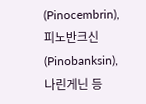(Pinocembrin), 피노반크신(Pinobanksin), 나린게닌 등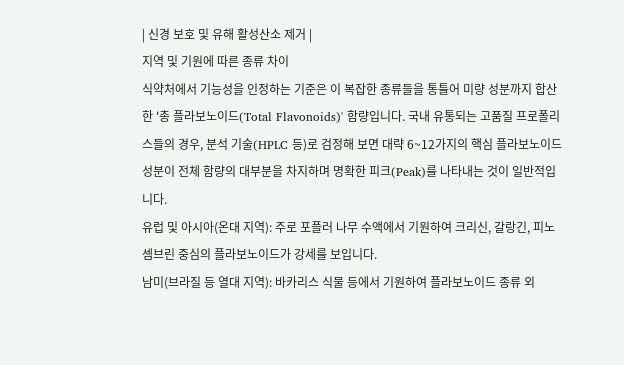| 신경 보호 및 유해 활성산소 제거 |
지역 및 기원에 따른 종류 차이
식약처에서 기능성을 인정하는 기준은 이 복잡한 종류들을 통틀어 미량 성분까지 합산한 '총 플라보노이드(Total Flavonoids)' 함량입니다. 국내 유통되는 고품질 프로폴리스들의 경우, 분석 기술(HPLC 등)로 검정해 보면 대략 6~12가지의 핵심 플라보노이드 성분이 전체 함량의 대부분을 차지하며 명확한 피크(Peak)를 나타내는 것이 일반적입니다.
유럽 및 아시아(온대 지역): 주로 포플러 나무 수액에서 기원하여 크리신, 갈랑긴, 피노셈브린 중심의 플라보노이드가 강세를 보입니다.
남미(브라질 등 열대 지역): 바카리스 식물 등에서 기원하여 플라보노이드 종류 외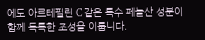에도 아르테필린 C 같은 특수 페놀산 성분이 함께 독특한 조성을 이룹니다.